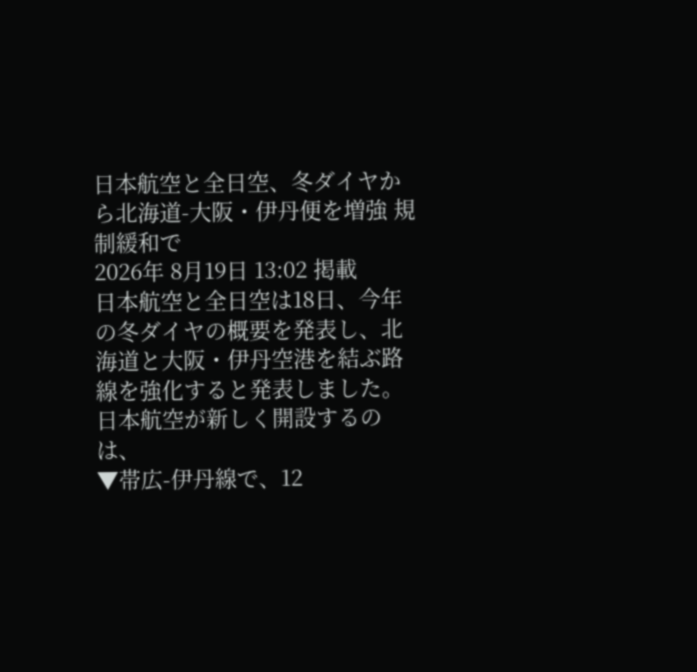日本航空と全日空、冬ダイヤから北海道-大阪・伊丹便を増強 規制緩和で
2026年 8月19日 13:02 掲載
日本航空と全日空は18日、今年の冬ダイヤの概要を発表し、北海道と大阪・伊丹空港を結ぶ路線を強化すると発表しました。
日本航空が新しく開設するのは、
▼帯広-伊丹線で、12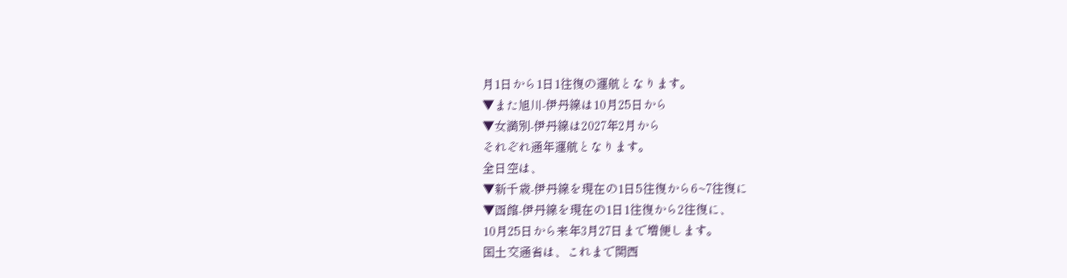月1日から1日1往復の運航となります。
▼また旭川-伊丹線は10月25日から
▼女満別-伊丹線は2027年2月から
それぞれ通年運航となります。
全日空は、
▼新千歳-伊丹線を現在の1日5往復から6~7往復に
▼函館-伊丹線を現在の1日1往復から2往復に、
10月25日から来年3月27日まで増便します。
国土交通省は、これまで関西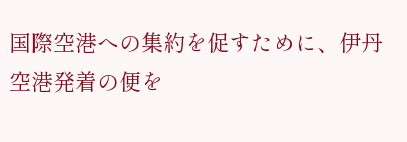国際空港への集約を促すために、伊丹空港発着の便を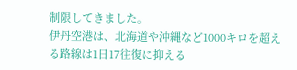制限してきました。
伊丹空港は、北海道や沖縄など1000キロを超える路線は1日17往復に抑える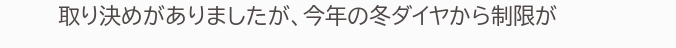取り決めがありましたが、今年の冬ダイヤから制限が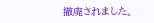撤廃されました。